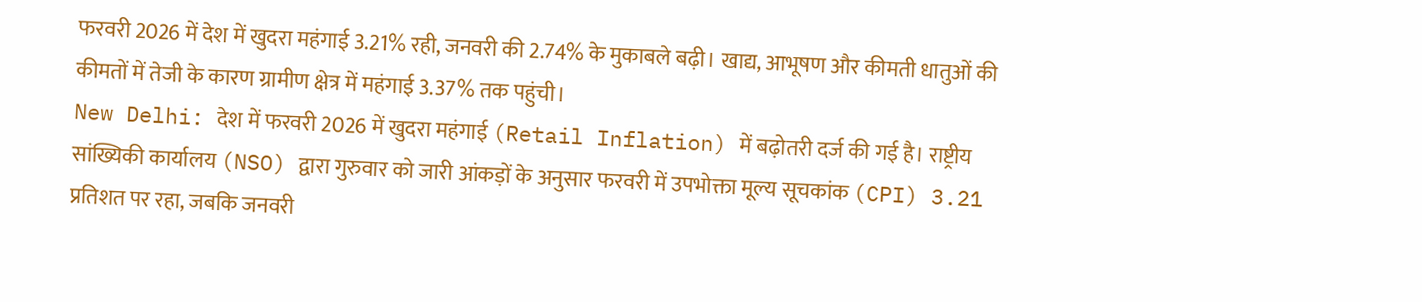फरवरी 2026 में देश में खुदरा महंगाई 3.21% रही, जनवरी की 2.74% के मुकाबले बढ़ी। खाद्य, आभूषण और कीमती धातुओं की कीमतों में तेजी के कारण ग्रामीण क्षेत्र में महंगाई 3.37% तक पहुंची।
New Delhi: देश में फरवरी 2026 में खुदरा महंगाई (Retail Inflation) में बढ़ोतरी दर्ज की गई है। राष्ट्रीय सांख्यिकी कार्यालय (NSO) द्वारा गुरुवार को जारी आंकड़ों के अनुसार फरवरी में उपभोक्ता मूल्य सूचकांक (CPI) 3.21 प्रतिशत पर रहा, जबकि जनवरी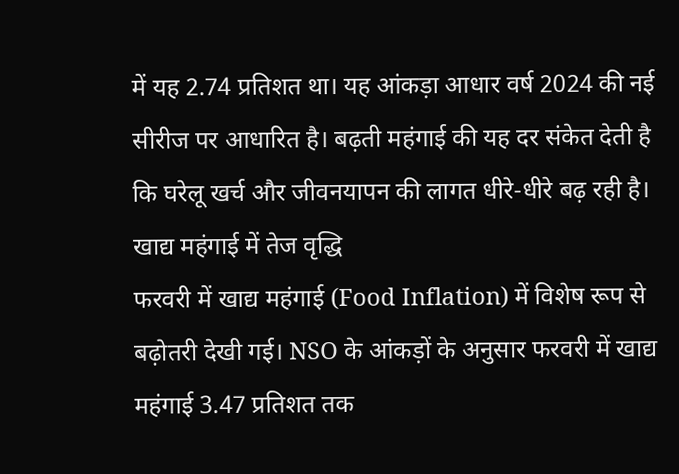में यह 2.74 प्रतिशत था। यह आंकड़ा आधार वर्ष 2024 की नई सीरीज पर आधारित है। बढ़ती महंगाई की यह दर संकेत देती है कि घरेलू खर्च और जीवनयापन की लागत धीरे-धीरे बढ़ रही है।
खाद्य महंगाई में तेज वृद्धि
फरवरी में खाद्य महंगाई (Food Inflation) में विशेष रूप से बढ़ोतरी देखी गई। NSO के आंकड़ों के अनुसार फरवरी में खाद्य महंगाई 3.47 प्रतिशत तक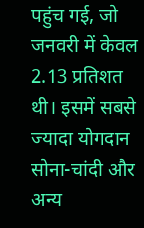पहुंच गई, जो जनवरी में केवल 2.13 प्रतिशत थी। इसमें सबसे ज्यादा योगदान सोना-चांदी और अन्य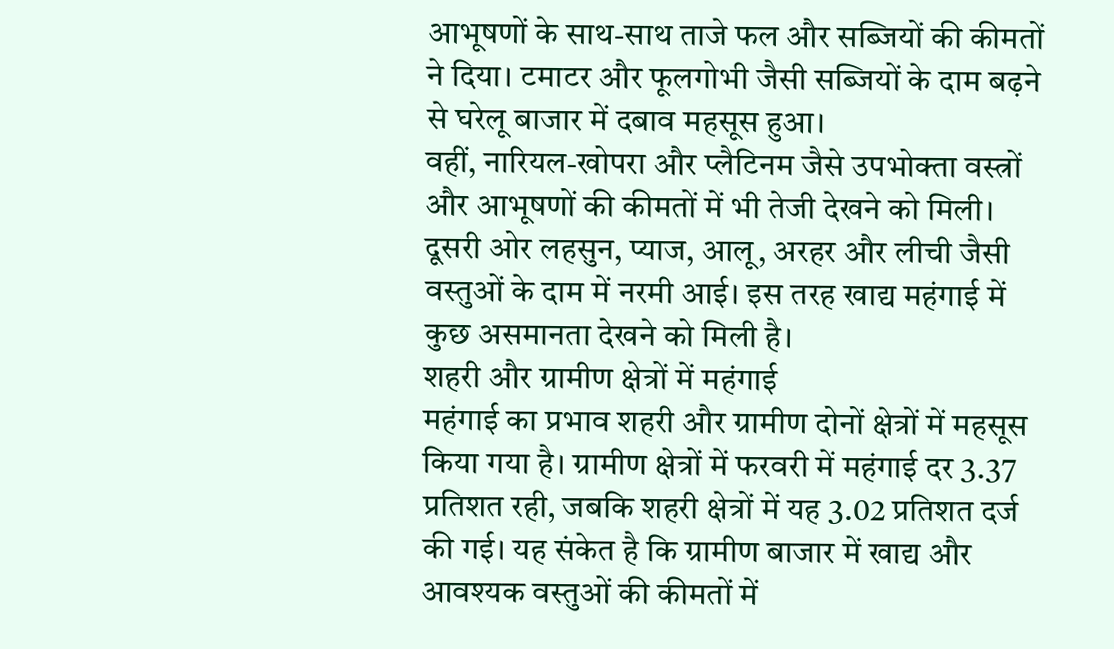आभूषणों के साथ-साथ ताजे फल और सब्जियों की कीमतों ने दिया। टमाटर और फूलगोभी जैसी सब्जियों के दाम बढ़ने से घरेलू बाजार में दबाव महसूस हुआ।
वहीं, नारियल-खोपरा और प्लैटिनम जैसे उपभोक्ता वस्त्रों और आभूषणों की कीमतों में भी तेजी देखने को मिली। दूसरी ओर लहसुन, प्याज, आलू, अरहर और लीची जैसी वस्तुओं के दाम में नरमी आई। इस तरह खाद्य महंगाई में कुछ असमानता देखने को मिली है।
शहरी और ग्रामीण क्षेत्रों में महंगाई
महंगाई का प्रभाव शहरी और ग्रामीण दोनों क्षेत्रों में महसूस किया गया है। ग्रामीण क्षेत्रों में फरवरी में महंगाई दर 3.37 प्रतिशत रही, जबकि शहरी क्षेत्रों में यह 3.02 प्रतिशत दर्ज की गई। यह संकेत है कि ग्रामीण बाजार में खाद्य और आवश्यक वस्तुओं की कीमतों में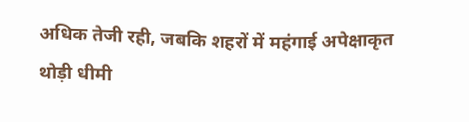अधिक तेजी रही, जबकि शहरों में महंगाई अपेक्षाकृत थोड़ी धीमी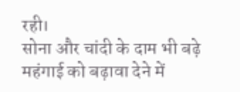रही।
सोना और चांदी के दाम भी बढ़े
महंगाई को बढ़ावा देने में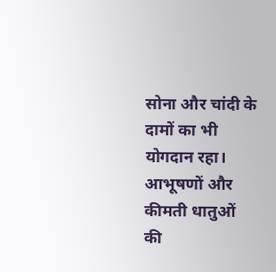सोना और चांदी के दामों का भी योगदान रहा। आभूषणों और कीमती धातुओं की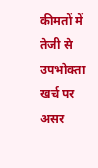कीमतों में तेजी से उपभोक्ता खर्च पर असर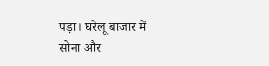पड़ा। घरेलू बाजार में सोना और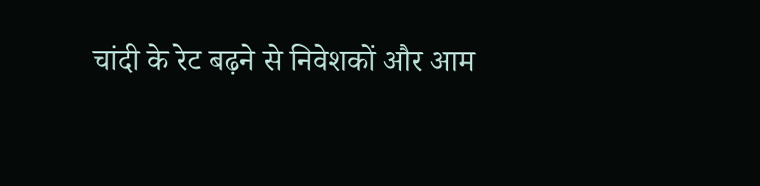चांदी के रेट बढ़ने से निवेशकों और आम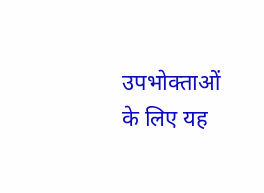उपभोक्ताओं के लिए यह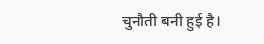चुनौती बनी हुई है।